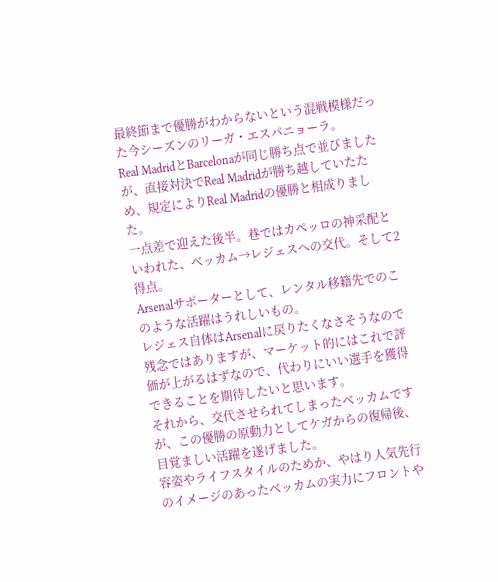最終節まで優勝がわからないという混戦模様だった今シーズンのリーガ・エスパニョーラ。
Real MadridとBarcelonaが同じ勝ち点で並びましたが、直接対決でReal Madridが勝ち越していたため、規定によりReal Madridの優勝と相成りました。
一点差で迎えた後半。巷ではカペッロの神采配といわれた、ベッカム→レジェスへの交代。そして2得点。
Arsenalサポーターとして、レンタル移籍先でのこのような活躍はうれしいもの。
レジェス自体はArsenalに戻りたくなさそうなので残念ではありますが、マーケット的にはこれで評価が上がるはずなので、代わりにいい選手を獲得できることを期待したいと思います。
それから、交代させられてしまったベッカムですが、この優勝の原動力としてケガからの復帰後、目覚ましい活躍を遂げました。
容姿やライフスタイルのためか、やはり人気先行のイメージのあったベッカムの実力にフロントや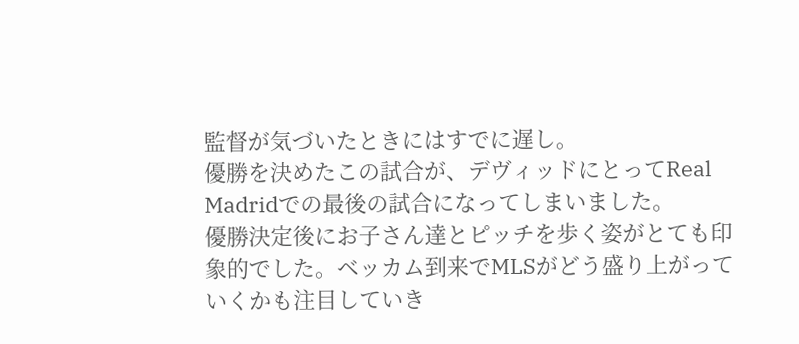監督が気づいたときにはすでに遅し。
優勝を決めたこの試合が、デヴィッドにとってReal Madridでの最後の試合になってしまいました。
優勝決定後にお子さん達とピッチを歩く姿がとても印象的でした。ベッカム到来でMLSがどう盛り上がっていくかも注目していき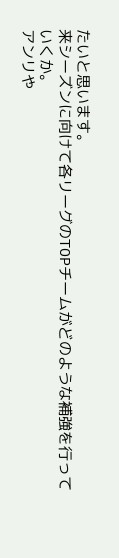たいと思います。
来シーズンに向けて各リーグのTOPチームがどのような補強を行っていくか。
アンリや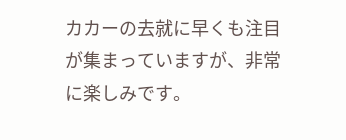カカーの去就に早くも注目が集まっていますが、非常に楽しみです。